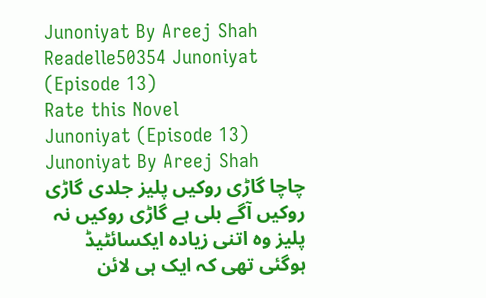Junoniyat By Areej Shah Readelle50354 Junoniyat (Episode 13)
Rate this Novel
Junoniyat (Episode 13)
Junoniyat By Areej Shah
چاچا گاڑی روکیں پلیز جلدی گاڑی روکیں آگے بلی ہے گاڑی روکیں نہ پلیز وہ اتنی زیادہ ایکسائٹیڈ ہوگئی تھی کہ ایک ہی لائن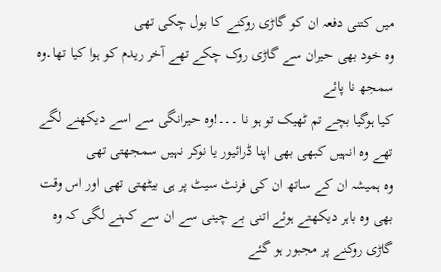میں کتنی دفعہ ان کو گاڑی روکنے کا بول چکی تھی
وہ خود بھی حیران سے گاڑی روک چکے تھے آخر ریدم کو ہوا کیا تھا۔وہ سمجھ نا پائے
کیا ہوگیا بچے تم ٹھیک تو ہو نا ۔۔۔!وہ حیرانگی سے اسے دیکھنے لگے تھے وہ انہیں کبھی بھی اپنا ڈرائیور یا نوکر نہیں سمجھتی تھی
وہ ہمیشہ ان کے ساتھ ان کی فرنٹ سیٹ پر ہی بیٹھتی تھی اور اس وقت بھی وہ باہر دیکھتے ہوئے اتنی بے چینی سے ان سے کہنے لگی کہ وہ گاڑی روکنے پر مجبور ہو گئے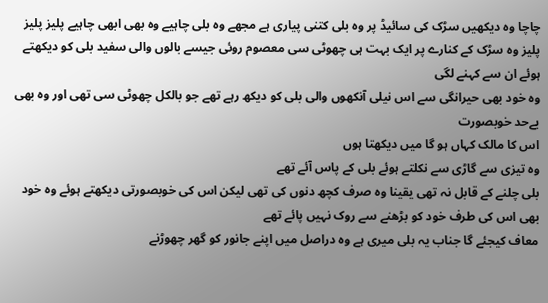چاچا وہ دیکھیں سڑک کی سائیڈ پر وہ بلی کتنی پیاری ہے مجھے وہ بلی چاہیے وہ بھی ابھی چاہیے پلیز پلیز پلیز وہ سڑک کے کنارے پر ایک بہت ہی چھوٹی سی معصوم روئی جیسے بالوں والی سفید بلی کو دیکھتے ہوئے ان سے کہنے لگی
وہ خود بھی حیرانگی سے اس نیلی آنکھوں والی بلی کو دیکھ رہے تھے جو بالکل چھوٹی سی تھی اور وہ بھی بےحد خوبصورت
اس کا مالک کہاں ہو گا میں دیکھتا ہوں
وہ تیزی سے گاڑی سے نکلتے ہوئے بلی کے پاس آئے تھے
بلی چلنے کے قابل نہ تھی یقینا وہ صرف کچھ دنوں کی تھی لیکن اس کی خوبصورتی دیکھتے ہوئے وہ خود بھی اس کی طرف خود کو بڑھنے سے روک نہیں پائے تھے
معاف کیجئے گا جناب یہ بلی میری ہے وہ دراصل میں اپنے جانور کو گھر چھوڑنے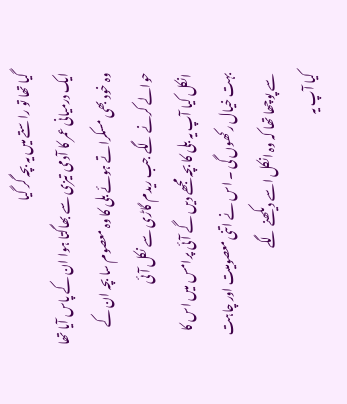گیا تھا تو راستے میں یہ بچہ گر گیا
ایک درمیانی عمر کا آدمی تیزی سے بھاگتا ہوا ان کے پاس آیا تھا وہ خود بھی مسکراتے ہوئے بلی کا وہ معصوم سا بچہ ان کے حوالے کرنے لگے جب ریدم گاڑی سے نکل آئی
انکل کیا آپ یہ بلی کا بچہ مجھے دیں گے آئی پرامس میں اس کا بہت خیال رکھوں گی ۔ اس نے اتنی معصومیت اور چاہت سے پوچھا تھا کہ وہ انکل اسے دیکھنے لگے
کیا آپ یہ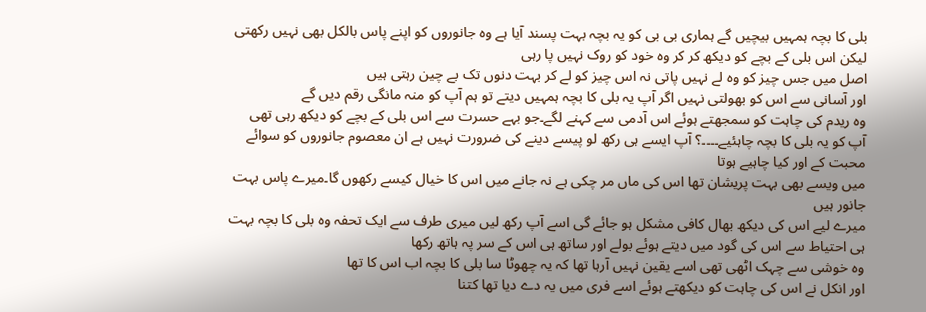بلی کا بچہ ہمہیں بیچیں گے ہماری بی بی کو یہ بچہ بہت پسند آیا ہے وہ جانوروں کو اپنے پاس بالکل بھی نہیں رکھتی لیکن اس بلی کے بچے کو دیکھ کر کر وہ خود کو روک نہیں پا رہی
اصل میں جس چیز کو وہ لے نہیں پاتی نہ اس چیز کو لے کر بہت دنوں تک بے چین رہتی ہیں
اور آسانی سے اس کو بھولتی نہیں اگر آپ یہ بلی کا بچہ ہمہیں دیتے تو ہم آپ کو منہ مانگی رقم دیں گے
وہ ریدم کی چاہت کو سمجھتے ہوئے اس آدمی سے کہنے لگے۔جو بہے حسرت سے اس بلی کے بچے کو دیکھ رہی تھی
آپ کو یہ بلی کا بچہ چاہئیے۔۔۔۔؟ آپ ایسے ہی رکھ لو پیسے دینے کی ضرورت نہیں ہے ان معصوم جانوروں کو سوائے محبت کے اور کیا چاہیے ہوتا
میں ویسے بھی بہت پریشان تھا اس کی ماں مر چکی ہے نہ جانے میں اس کا خیال کیسے رکھوں گا۔میرے پاس بہت جانور ہیں
میرے لیے اس کی دیکھ بھال کافی مشکل ہو جائے گی اسے آپ رکھ لیں میری طرف سے ایک تحفہ وہ بلی کا بچہ بہت ہی احتیاط سے اس کی گود میں دیتے ہوئے بولے اور ساتھ ہی اس کے سر پہ ہاتھ رکھا
وہ خوشی سے چہک اٹھی تھی اسے یقین نہیں آرہا تھا کہ یہ چھوٹا سا بلی کا بچہ اب اس کا تھا
اور انکل نے اس کی چاہت کو دیکھتے ہوئے اسے فری میں یہ دے دیا تھا کتنا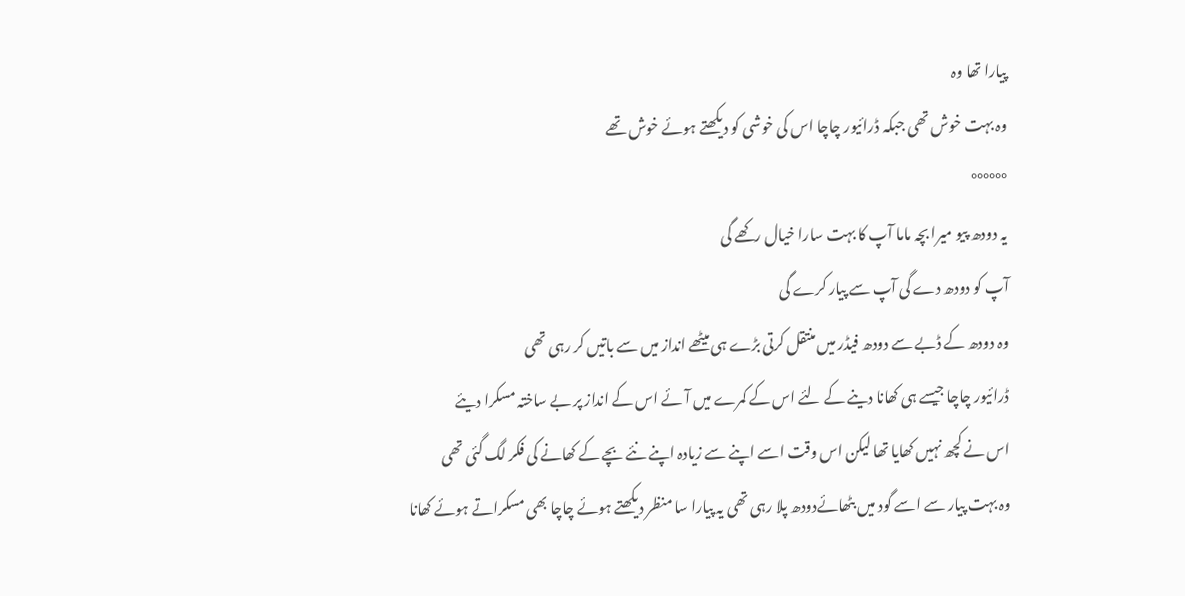پیارا تھا وہ
وہ بہت خوش تھی جبکہ ڈرائیور چاچا اس کی خوشی کو دیکھتے ہوئے خوش تھے
°°°°°°
یہ دودھ پیو میرا بچہ ماما آپ کا بہت سارا خیال رکھے گی
آپ کو دودھ دے گی آپ سے پیار کرے گی
وہ دودھ کے ڈبے سے دودھ فیڈر میں منتقل کرتی بڑے ہی میٹھے انداز میں سے باتیں کر رہی تھی
ڈرائیور چاچا جیسے ہی کھانا دینے کے لئے اس کے کمرے میں آئے اس کے انداز پر بے ساختہ مسکرا دیئے
اس نے کچھ نہیں کھایا تھا لیکن اس وقت اسے اپنے سے زیادہ اپنے نئے بچے کے کھانے کی فکر لگ گئی تھی
وہ بہت پیار سے اسے گود میں بٹھائےدودھ پلا رہی تھی یہ پیارا سا منظر دیکھتے ہوئے چاچا بھی مسکراتے ہوئے کھانا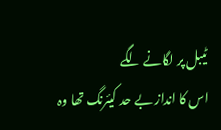ٹیبل پر لگانے لگے
اس کا انداز بے حد کیئرنگ تھا وہ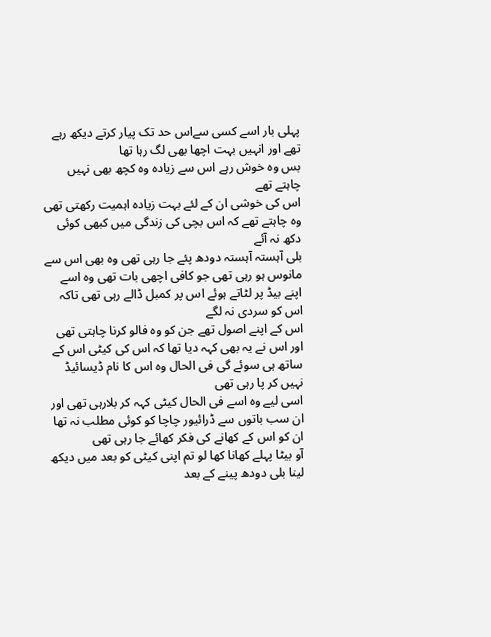پہلی بار اسے کسی سےاس حد تک پیار کرتے دیکھ رہے تھے اور انہیں بہت اچھا بھی لگ رہا تھا
بس وہ خوش رہے اس سے زیادہ وہ کچھ بھی نہیں چاہتے تھے
اس کی خوشی ان کے لئے بہت زیادہ اہمیت رکھتی تھی وہ چاہتے تھے کہ اس بچی کی زندگی میں کبھی کوئی دکھ نہ آئے
بلی آہستہ آہستہ دودھ پئے جا رہی تھی وہ بھی اس سے مانوس ہو رہی تھی جو کافی اچھی بات تھی وہ اسے اپنے بیڈ پر لٹاتے ہوئے اس پر کمبل ڈالے رہی تھی تاکہ اس کو سردی نہ لگے
اس کے اپنے اصول تھے جن کو وہ فالو کرنا چاہتی تھی اور اس نے یہ بھی کہہ دیا تھا کہ اس کی کیٹی اس کے ساتھ ہی سوئے گی فی الحال وہ اس کا نام ڈیسائیڈ نہیں کر پا رہی تھی
اسی لیے وہ اسے فی الحال کیٹی کہہ کر بلارہی تھی اور ان سب باتوں سے ڈرائیور چاچا کو کوئی مطلب نہ تھا
ان کو اس کے کھانے کی فکر کھائے جا رہی تھی
آو بیٹا پہلے کھانا کھا لو تم اپنی کیٹی کو بعد میں دیکھ لینا بلی دودھ پینے کے بعد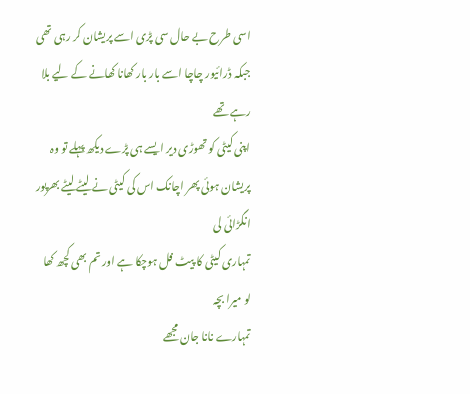اسی طرح بے حال سی پڑی اسے پریشان کر رہی تھی
جبکہ ڈرائیور چاچا اسے بار بار کھانا کھانے کے لیے بلا رہے تھے
اپنی کیٹی کو تھوڑی دیر ایسے ہی پڑے دیکھ پہلے تو وہ پریشان ہوئی پھر اچانک اس کی کیٹی نے لیٹے لیٹے بھرپور انگڑائی لی
تمہاری کیٹی کا پیٹ فل ہوچکا ہے اور تم بھی کچھ کھا لو میرا بچہ
تمہارے نانا جان مجھے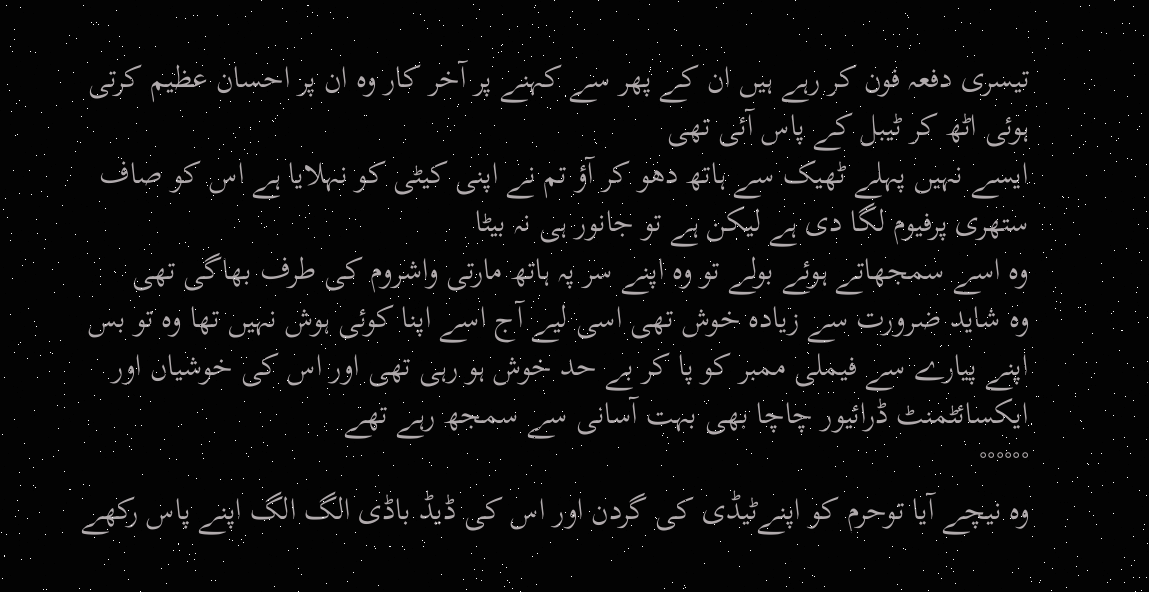تیسری دفعہ فون کر رہے ہیں ان کے پھر سے کہنے پر آخر کار وہ ان پر احسان عظیم کرتی ہوئی اٹھ کر ٹیبل کے پاس آئی تھی
ایسے نہیں پہلے ٹھیک سے ہاتھ دھو کر آؤ تم نے اپنی کیٹی کو نہلایا ہے اس کو صاف ستھری پرفیوم لگا دی ہے لیکن ہے تو جانور ہی نہ بیٹا
وہ اسے سمجھاتے ہوئے بولے تو وہ اپنے سر پہ ہاتھ مارتی واشروم کی طرف بھاگی تھی
وہ شاید ضرورت سے زیادہ خوش تھی اسی لیے آج اسے اپنا کوئی ہوش نہیں تھا وہ تو بس اپنے پیارے سے فیملی ممبر کو پا کر بے حد خوش ہو رہی تھی اور اس کی خوشیاں اور ایکسائٹمنٹ ڈرائیور چاچا بھی بہت آسانی سے سمجھ رہے تھے
°°°°°°
وہ نیچے آیا توحرم کو اپنےٹیڈی کی گردن اور اس کی ڈیڈ باڈی الگ الگ اپنے پاس رکھے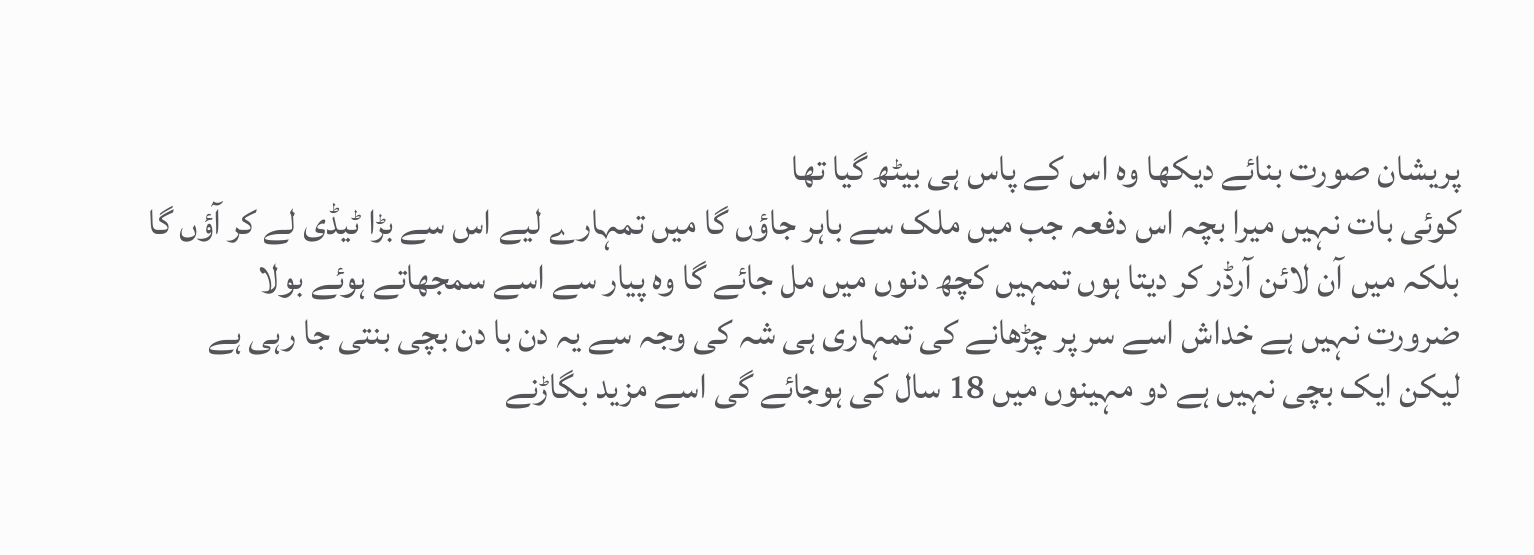پریشان صورت بنائے دیکھا وہ اس کے پاس ہی بیٹھ گیا تھا
کوئی بات نہیں میرا بچہ اس دفعہ جب میں ملک سے باہر جاؤں گا میں تمہارے لیے اس سے بڑا ٹیڈی لے کر آؤں گا
بلکہ میں آن لائن آرڈر کر دیتا ہوں تمہیں کچھ دنوں میں مل جائے گا وہ پیار سے اسے سمجھاتے ہوئے بولا
ضرورت نہیں ہے خداش اسے سر پر چڑھانے کی تمہاری ہی شہ کی وجہ سے یہ دن با دن بچی بنتی جا رہی ہے
لیکن ایک بچی نہیں ہے دو مہینوں میں 18 سال کی ہوجائے گی اسے مزید بگاڑنے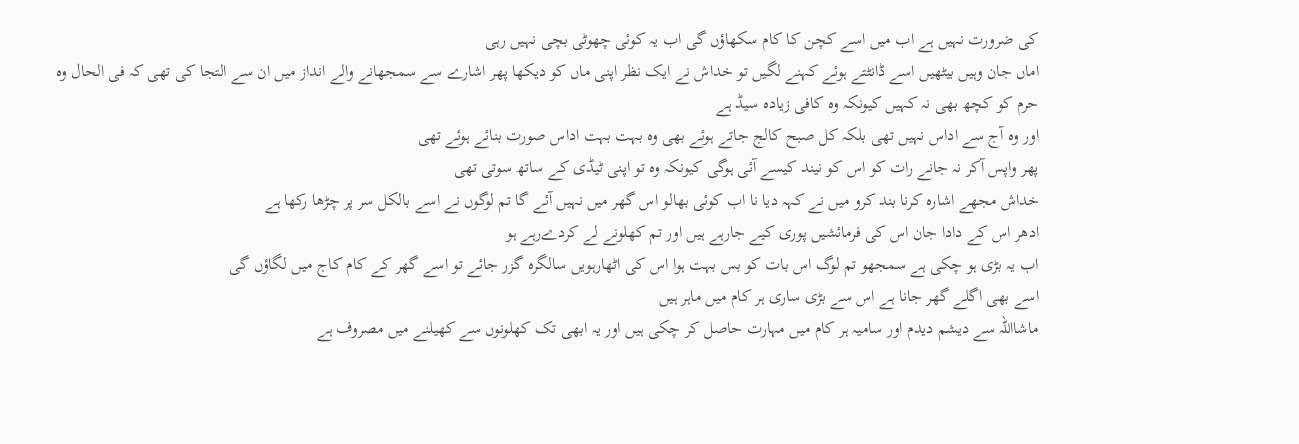کی ضرورت نہیں ہے اب میں اسے کچن کا کام سکھاؤں گی اب یہ کوئی چھوٹی بچی نہیں رہی
اماں جان وہیں بیٹھیں اسے ڈانٹتے ہوئے کہنے لگیں تو خداش نے ایک نظر اپنی ماں کو دیکھا پھر اشارے سے سمجھانے والے انداز میں ان سے التجا کی تھی کہ فی الحال وہ حرم کو کچھ بھی نہ کہیں کیونکہ وہ کافی زیادہ سیڈ ہے
اور وہ آج سے اداس نہیں تھی بلکہ کل صبح کالج جاتے ہوئے بھی وہ بہت بہت اداس صورت بنائے ہوئے تھی
پھر واپس آکر نہ جانے رات کو اس کو نیند کیسے آئی ہوگی کیونکہ وہ تو اپنی ٹیڈی کے ساتھ سوتی تھی
خداش مجھے اشارہ کرنا بند کرو میں نے کہہ دیا نا اب کوئی بھالو اس گھر میں نہیں آئے گا تم لوگوں نے اسے بالکل سر پر چڑھا رکھا ہے
ادھر اس کے دادا جان اس کی فرمائشیں پوری کیے جارہے ہیں اور تم کھلونے لے کردےرہے ہو
اب یہ بڑی ہو چکی ہے سمجھو تم لوگ اس بات کو بس بہت ہوا اس کی اٹھارہویں سالگرہ گزر جائے تو اسے گھر کے کام کاج میں لگاؤں گی
اسے بھی اگلے گھر جانا ہے اس سے بڑی ساری ہر کام میں ماہر ہیں
ماشااللہ سے دیشم دیدم اور سامیہ ہر کام میں مہارت حاصل کر چکی ہیں اور یہ ابھی تک کھلونوں سے کھیلنے میں مصروف ہے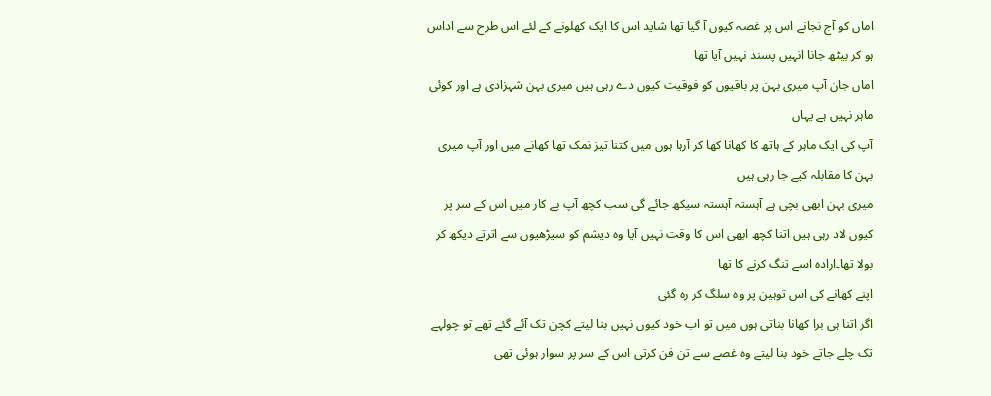اماں کو آج نجانے اس پر غصہ کیوں آ گیا تھا شاید اس کا ایک کھلونے کے لئے اس طرح سے اداس ہو کر بیٹھ جانا انہیں پسند نہیں آیا تھا
اماں جان آپ میری بہن پر باقیوں کو فوقیت کیوں دے رہی ہیں میری بہن شہزادی ہے اور کوئی ماہر نہیں ہے یہاں
آپ کی ایک ماہر کے ہاتھ کا کھانا کھا کر آرہا ہوں میں کتنا تیز نمک تھا کھانے میں اور آپ میری بہن کا مقابلہ کیے جا رہی ہیں
میری بہن ابھی بچی ہے آہستہ آہستہ سیکھ جائے گی سب کچھ آپ بے کار میں اس کے سر پر کیوں لاد رہی ہیں اتنا کچھ ابھی اس کا وقت نہیں آیا وہ دیشم کو سیڑھیوں سے اترتے دیکھ کر بولا تھا۔ارادہ اسے تنگ کرنے کا تھا
اپنے کھانے کی اس توہین پر وہ سلگ کر رہ گئی
اگر اتنا ہی برا کھانا بناتی ہوں میں تو اب خود کیوں نہیں بنا لیتے کچن تک آئے گئے تھے تو چولہے تک چلے جاتے خود بنا لیتے وہ غصے سے تن فن کرتی اس کے سر پر سوار ہوئی تھی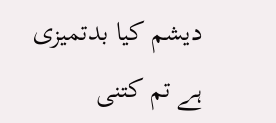دیشم کیا بدتمیزی ہے تم کتنی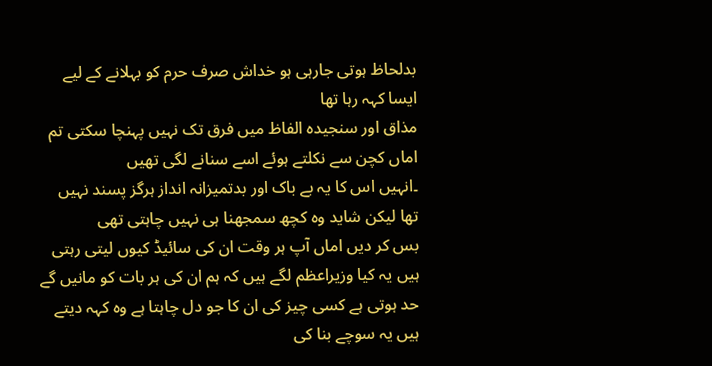بدلحاظ ہوتی جارہی ہو خداش صرف حرم کو بہلانے کے لیے ایسا کہہ رہا تھا
مذاق اور سنجیدہ الفاظ میں فرق تک نہیں پہنچا سکتی تم اماں کچن سے نکلتے ہوئے اسے سنانے لگی تھیں
۔انہیں اس کا یہ بے باک اور بدتمیزانہ انداز ہرگز پسند نہیں تھا لیکن شاید وہ کچھ سمجھنا ہی نہیں چاہتی تھی
بس کر دیں اماں آپ ہر وقت ان کی سائیڈ کیوں لیتی رہتی ہیں یہ کیا وزیراعظم لگے ہیں کہ ہم ان کی ہر بات کو مانیں گے
حد ہوتی ہے کسی چیز کی ان کا جو دل چاہتا ہے وہ کہہ دیتے ہیں یہ سوچے بنا کی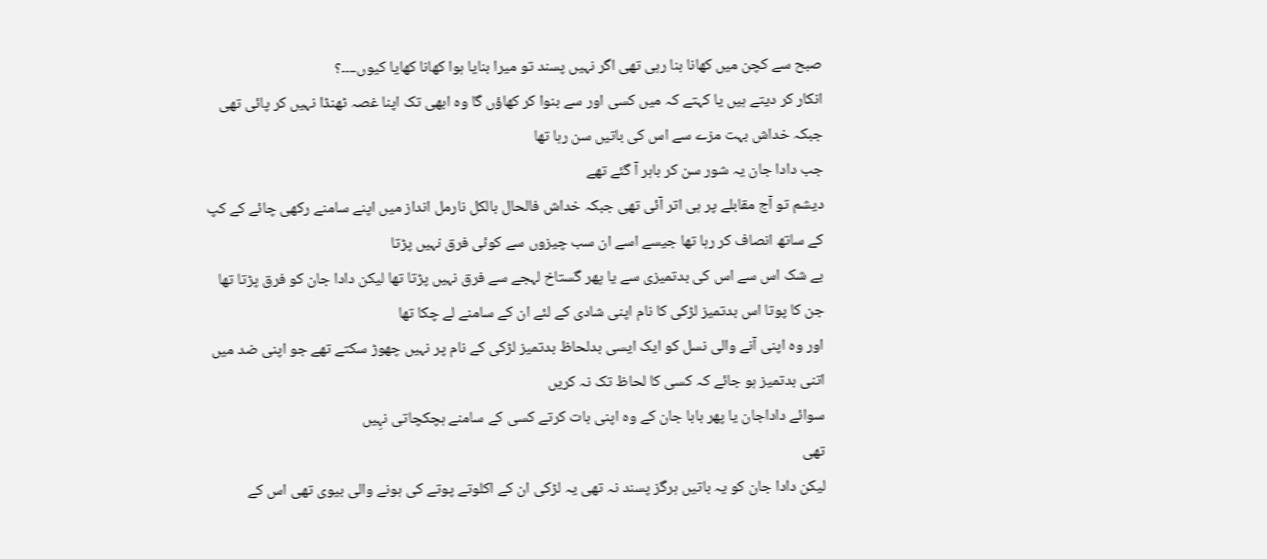صبح سے کچن میں کھانا بنا رہی تھی اگر نہیں پسند تو میرا بنایا ہوا کھانا کھایا کیوں۔۔۔۔؟
انکار کر دیتے ہیں یا کہتے کہ میں کسی اور سے بنوا کر کھاؤں گا وہ ابھی تک اپنا غصہ ٹھنڈا نہیں کر پائی تھی جبکہ خداش بہت مزے سے اس کی باتیں سن رہا تھا
جب دادا جان یہ شور سن کر باہر آ گئے تھے
دیشم تو آج مقابلے پر ہی اتر آئی تھی جبکہ خداش فالحال بالکل نارمل انداز میں اپنے سامنے رکھی چائے کے کپ کے ساتھ انصاف کر رہا تھا جیسے اسے ان سب چیزوں سے کوئی فرق نہیں پڑتا
بے شک اس سے اس کی بدتمیزی سے یا پھر گستاخ لہجے سے فرق نہیں پڑتا تھا لیکن دادا جان کو فرق پڑتا تھا جن کا پوتا اس بدتمیز لڑکی کا نام اپنی شادی کے لئے ان کے سامنے لے چکا تھا
اور وہ اپنی آنے والی نسل کو ایک ایسی بدلحاظ بدتمیز لڑکی کے نام پر نہیں چھوڑ سکتے تھے جو اپنی ضد میں اتنی بدتمیز ہو جائے کہ کسی کا لحاظ تک نہ کریں
سوائے داداجان یا پھر بابا جان کے وہ اپنی بات کرتے کسی کے سامنے ہچکچاتی نہِیں
تھی
لیکن دادا جان کو یہ باتیں ہرگز پسند نہ تھی یہ لڑکی ان کے اکلوتے پوتے کی ہونے والی بیوی تھی اس کے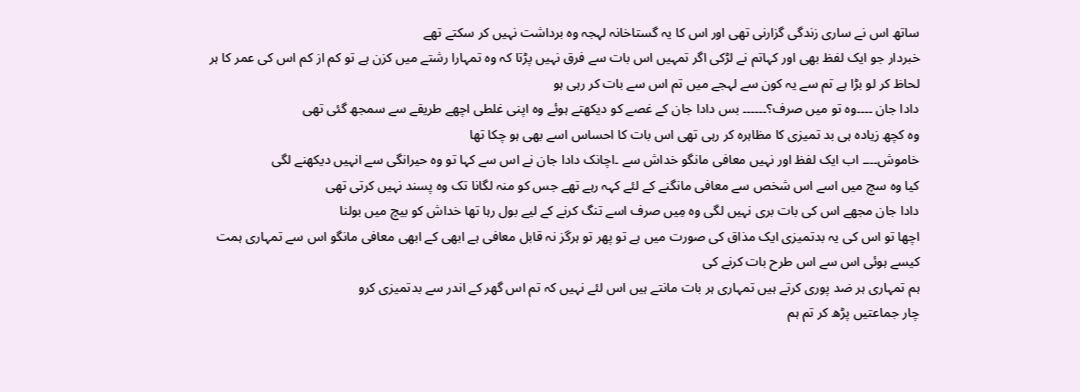ساتھ اس نے ساری زندگی گزارنی تھی اور اس کا یہ گستاخانہ لہجہ وہ برداشت نہیں کر سکتے تھے
خبردار جو ایک لفظ بھی اور کہاتم نے لڑکی اگر تمہیں اس بات سے فرق نہیں پڑتا کہ وہ تمہارا رشتے میں کزن ہے تو کم از کم اس کی عمر کا ہر لحاظ کر لو بڑا ہے تم سے یہ کون سے لہجے میں تم اس سے بات کر رہی ہو
دادا جان ۔۔۔۔وہ تو میں صرف؟۔۔۔۔۔۔ بس دادا جان کے غصے کو دیکھتے ہوئے وہ اپنی غلطی اچھے طریقے سے سمجھ گئی تھی
وہ کچھ زیادہ ہی بد تمیزی کا مظاہرہ کر رہی تھی اس بات کا احساس اسے بھی ہو چکا تھا
خاموش۔۔۔۔ اب ایک لفظ اور نہیں معافی مانگو خداش سے ۔اچانک دادا جان نے اس سے کہا تو وہ حیرانگی سے انہیں دیکھنے لگی
کیا وہ سچ میں اسے اس شخص سے معافی مانگنے کے لئے کہہ رہے تھے جس کو منہ لگانا تک وہ پسند نہیں کرتی تھی
دادا جان مجھے اس کی بات بری نہیں لگی وہ مِیں صرف اسے تنگ کرنے کے لیے بول رہا تھا خداش کو بیچ میں بولنا
اچھا تو اس کی یہ بدتمیزی ایک مذاق کی صورت میں ہے تو پھر تو ہرگز نہ قابل معافی ہے ابھی کے ابھی معافی مانگو اس سے تمہاری ہمت کیسے ہوئی اس سے اس طرح بات کرنے کی
ہم تمہاری ہر ضد پوری کرتے ہیں تمہاری ہر بات مانتے ہیں اس لئے نہیں کہ تم اس گھر کے اندر سے بدتمیزی کرو
چار جماعتیں پڑھ کر تم ہم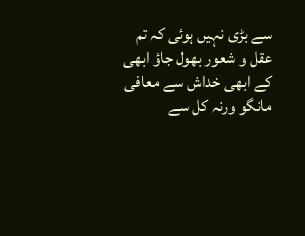سے بڑی نہیں ہوئی کہ تم عقل و شعور بھول جاؤ ابھی کے ابھی خداش سے معافی مانگو ورنہ کل سے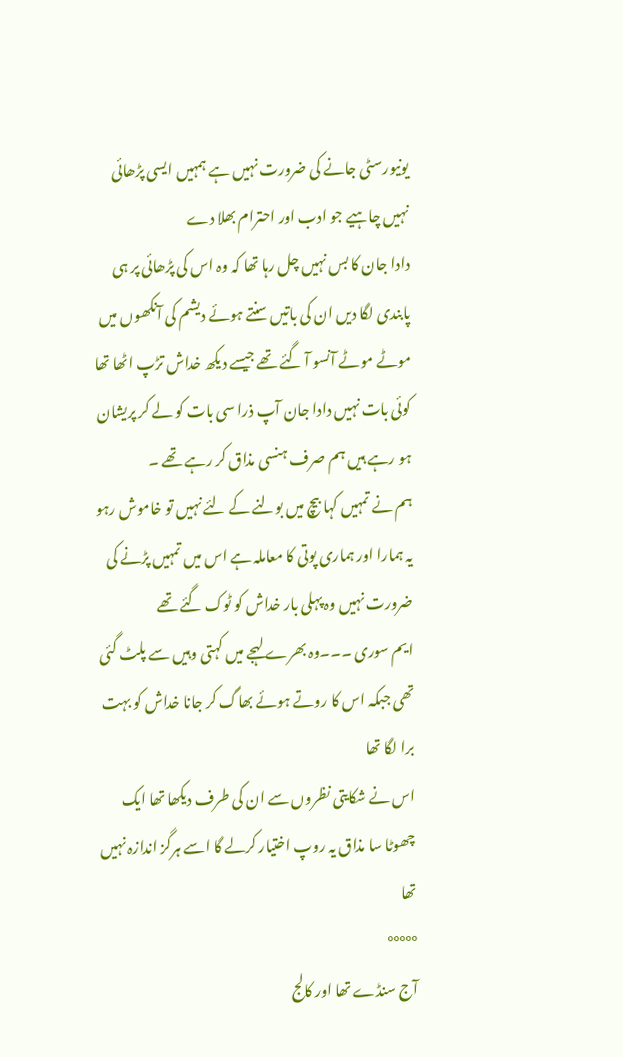یونیورسٹی جانے کی ضرورت نہیں ہے ہمہیں ایسی پڑھائی نہیں چاہیے جو ادب اور احترام بھلا دے
دادا جان کا بس نہیں چل رہا تھا کہ وہ اس کی پڑھائی پر ہی پابندی لگا دیں ان کی باتیں سنتے ہوئے دیشم کی آنکھوں میں موٹے موٹے آنسو آ گئے تھے جیسے دیکھ خداش تڑپ اٹھا تھا
کوئی بات نہیں دادا جان آپ ذرا سی بات کو لے کر پریشان ہو رہے ہیں ہم صرف ہنسی مذاق کر رہے تھے ۔
ہم نے تمہیں کہا بیچ میں بولنے کے لئے نہیں تو خاموش رہو یہ ہمارا اور ہماری پوتی کا معاملہ ہے اس میں تمہیں پڑنے کی ضرورت نہیں وہ پہلی بار خداش کو ٹوک گئے تھے
ایم سوری ۔۔۔وہ بھرے لہجے میں کہتی وہیں سے پلٹ گئی تھی جبکہ اس کا روتے ہوئے بھاگ کر جانا خداش کو بہت برا لگا تھا
اس نے شکایتی نظروں سے ان کی طرف دیکھا تھا ایک چھوٹا سا مذاق یہ روپ اختیار کرلے گا اسے ہرگز اندازہ نہیں تھا
°°°°°
آج سنڈے تھا اور کالج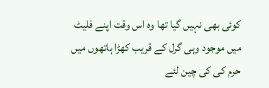کوئی بھی نہیں گیا تھا وہ اس وقت اپنے فلیٹ میں موجود وہی گرل کے قریب کھڑا ہاتھوں میں حرم کی کی چین لئے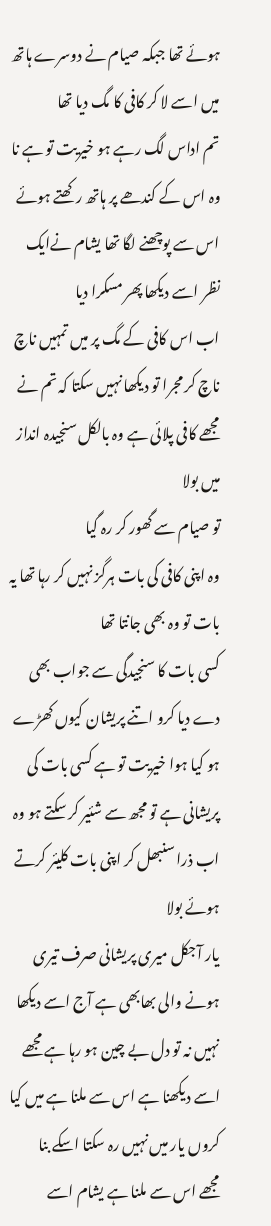ہوئے تھا جبکہ صیام نے دوسرے ہاتھ میں اسے لا کر کافی کا مگ دیا تھا
تم اداس لگ رہے ہو خیریت تو ہے نا وہ اس کے کندھے پر ہاتھ رکھتے ہوئے اس سے پوچھنے لگا تھا یشام نےایک نظر اسے دیکھا پھر مسکرا دیا
اب اس کافی کے مگ پر میں تمہیں ناچ ناچ کر مجرا تو دیکھا نہیں سکتا کہ تم نے مجھے کافی پلائی ہے وہ بالکل سنجیدہ انداز میں بولا
تو صیام سے گھور کر رہ گیا
وہ اپنی کافی کی بات ہرگز نہیں کر رہا تھا یہ بات تو وہ بھی جانتا تھا
کسی بات کا سنجیدگی سے جواب بھی دے دیا کرو اتنے پریشان کیوں کھڑے ہو کیا ہوا خیریت تو ہے کسی بات کی پریشانی ہے تو مجھ سے شئیر کر سکتے ہو وہ اب ذرا سنبھل کر اپنی بات کلیئر کرتے ہوئے بولا
یار آجکل میری پریشانی صرف تیری ہونے والی بھابھی ہے آج اسے دیکھا نہیں نہ تو دل بے چین ہو رہا ہے مجھے اسے دیکھنا ہے اس سے ملنا ہے میں کیا کروں یار میں نہیں رہ سکتا اسکے بنا
مجھے اس سے ملنا ہے یشام اسے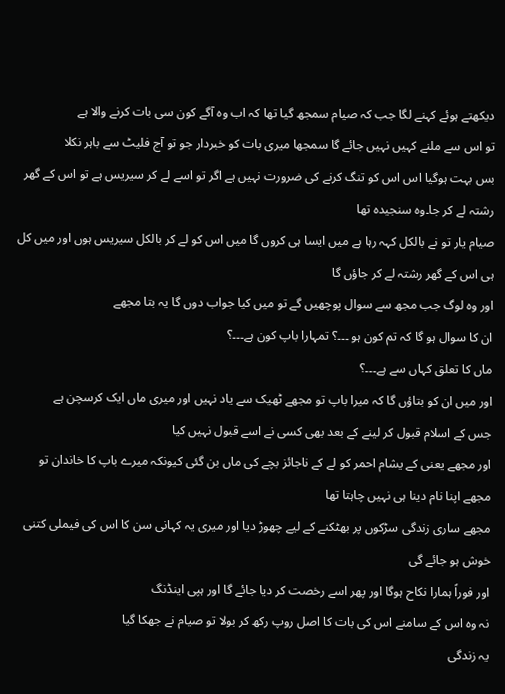دیکھتے ہوئے کہنے لگا جب کہ صیام سمجھ گیا تھا کہ اب وہ آگے کون سی بات کرنے والا ہے
تو اس سے ملنے کہیں نہیں جائے گا سمجھا میری بات کو خبردار جو تو آج فلیٹ سے باہر نکلا
بس بہت ہوگیا اس اس کو تنگ کرنے کی ضرورت نہیں ہے اگر تو اسے لے کر سیریس ہے تو اس کے گھر رشتہ لے کر جا۔وہ سنجیدہ تھا
صیام یار تو نے بالکل کہہ رہا ہے میں ایسا ہی کروں گا میں اس کو لے کر بالکل سیریس ہوں اور میں کل ہی اس کے گھر رشتہ لے کر جاؤں گا
اور وہ لوگ جب مجھ سے سوال پوچھیں گے تو میں کیا جواب دوں گا یہ بتا مجھے
ان کا سوال ہو گا کہ تم کون ہو ۔۔۔؟ تمہارا باپ کون ہے۔۔۔؟
ماں کا تعلق کہاں سے ہے۔۔۔؟
اور میں ان کو بتاؤں گا کہ میرا باپ تو مجھے ٹھیک سے یاد نہیں اور میری ماں ایک کرسچن ہے
جس کے اسلام قبول کر لینے کے بعد بھی کسی نے اسے قبول نہیں کیا
اور مجھے یعنی کے یشام احمر کو لے کے ناجائز بچے کی ماں بن گئی کیونکہ میرے باپ کا خاندان تو مجھے اپنا نام دینا ہی نہیں چاہتا تھا
مجھے ساری زندگی سڑکوں پر بھٹکنے کے لیے چھوڑ دیا اور میری یہ کہانی سن کا اس کی فیملی کتنی خوش ہو جائے گی
اور فوراً ہمارا نکاح ہوگا اور پھر اسے رخصت کر دیا جائے گا اور ہپی اینڈنگ
نہ وہ اس کے سامنے اس کی بات کا اصل روپ رکھ کر بولا تو صیام نے جھکا گیا
یہ زندگی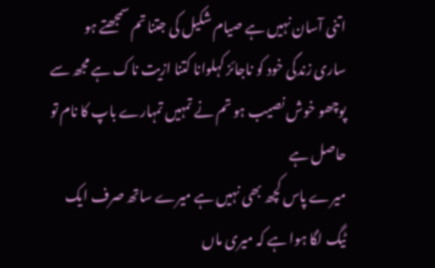اتنی آسان نہیں ہے صیام شکیل کی جتنا تم سمجھتے ہو
ساری زندگی خود کو ناجائز کہلوانا کتنا ازیت ناک ہے مجھ سے پوچھو خوش نصیب ہو تم نے تمہیں تمہارے باپ کا نام تو حاصل ہے
میرے پاس کچھ بھی نہیں ہے میرے ساتھ صرف ایک ٹیگ لگا ہوا ہے کہ میری ماں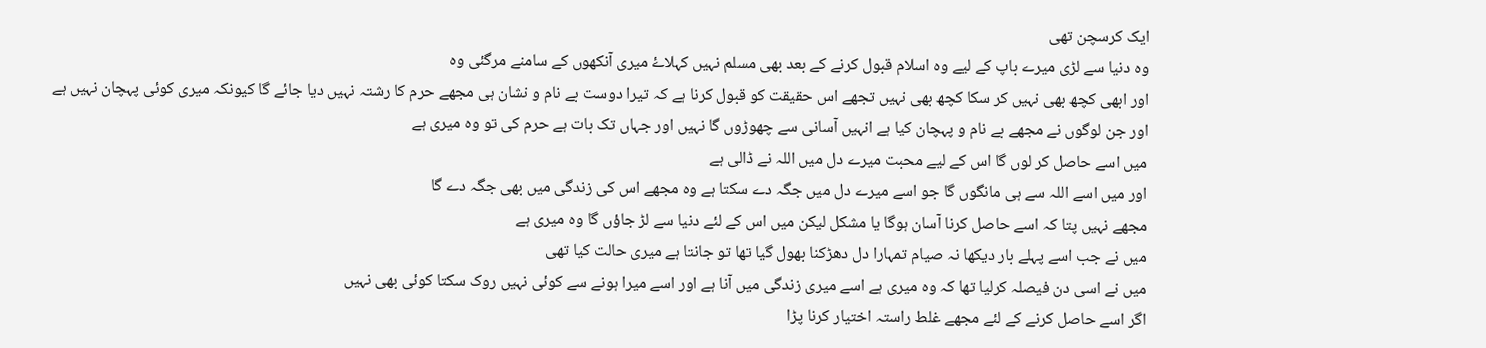ایک کرسچن تھی
وہ دنیا سے لڑی میرے باپ کے لیے وہ اسلام قبول کرنے کے بعد بھی مسلم نہیں کہلاۓ میری آنکھوں کے سامنے مرگئی وہ
اور ابھی کچھ بھی نہیں کر سکا کچھ بھی نہیں تجھے اس حقیقت کو قبول کرنا ہے کہ تیرا دوست بے نام و نشان ہی مجھے حرم کا رشتہ نہیں دیا جائے گا کیونکہ میری کوئی پہچان نہیں ہے
اور جن لوگوں نے مجھے بے نام و پہچان کیا ہے انہیں آسانی سے چھوڑوں گا نہیں اور جہاں تک بات ہے حرم کی تو وہ میری ہے
میں اسے حاصل کر لوں گا اس کے لیے محبت میرے دل میں اللہ نے ڈالی ہے
اور میں اسے اللہ سے ہی مانگوں گا جو اسے میرے دل میں جگہ دے سکتا ہے وہ مجھے اس کی زندگی میں بھی جگہ دے گا
مجھے نہیں پتا کہ اسے حاصل کرنا آسان ہوگا یا مشکل لیکن میں اس کے لئے دنیا سے لڑ جاؤں گا وہ میری ہے
میں نے جب اسے پہلے بار دیکھا نہ صیام تمہارا دل دھڑکنا بھول گیا تھا تو جانتا ہے میری حالت کیا تھی
میں نے اسی دن فیصلہ کرلیا تھا کہ وہ میری ہے اسے میری زندگی میں آنا ہے اور اسے میرا ہونے سے کوئی نہیں روک سکتا کوئی بھی نہیں
اگر اسے حاصل کرنے کے لئے مجھے غلط راستہ اختیار کرنا پڑا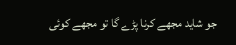جو شاید مجھے کرنا پڑے گا تو مجھے کوئی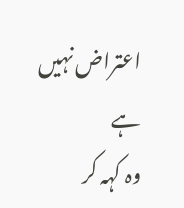اعتراض نہیں ہے
وہ کہہ کر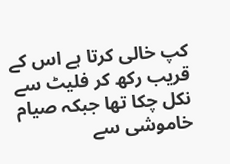کپ خالی کرتا ہے اس کے قریب رکھ کر فلیٹ سے نکل چکا تھا جبکہ صیام خاموشی سے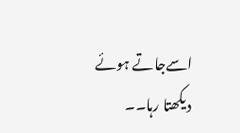اسےجاتے ہوئے دیکھتا رہا۔۔